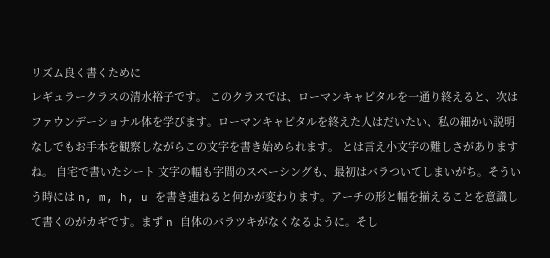リズム良く書くために
レギュラークラスの清水裕子です。 このクラスでは、ローマンキャピタルを一通り終えると、次はファウンデーショナル体を学びます。ローマンキャピタルを終えた人はだいたい、私の細かい説明なしでもお手本を観察しながらこの文字を書き始められます。 とは言え小文字の難しさがありますね。 自宅で書いたシート 文字の幅も字間のスペーシングも、最初はバラついてしまいがち。そういう時には n, m, h, u を書き連ねると何かが変わります。アーチの形と幅を揃えることを意識して書くのがカギです。まず n 自体のバラツキがなくなるように。そし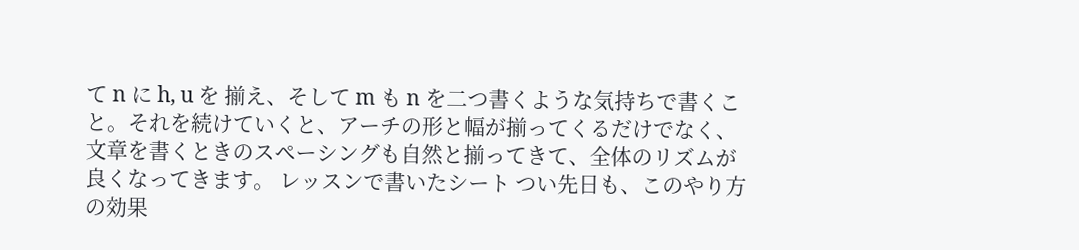て n に h, u を 揃え、そして m も n を二つ書くような気持ちで書くこと。それを続けていくと、アーチの形と幅が揃ってくるだけでなく、文章を書くときのスペーシングも自然と揃ってきて、全体のリズムが良くなってきます。 レッスンで書いたシート つい先日も、このやり方の効果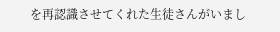を再認識させてくれた生徒さんがいまし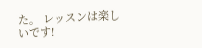た。 レッスンは楽しいです!